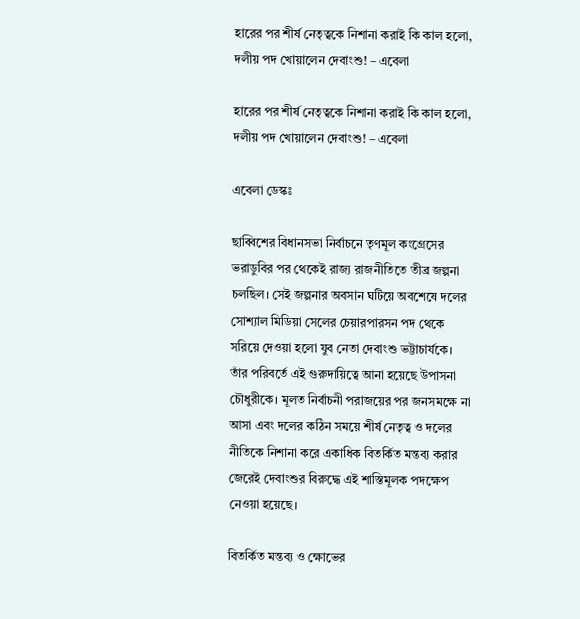হারের পর শীর্ষ নেতৃত্বকে নিশানা করাই কি কাল হলো, দলীয় পদ খোয়ালেন দেবাংশু! – এবেলা

হারের পর শীর্ষ নেতৃত্বকে নিশানা করাই কি কাল হলো, দলীয় পদ খোয়ালেন দেবাংশু! – এবেলা

এবেলা ডেস্কঃ

ছাব্বিশের বিধানসভা নির্বাচনে তৃণমূল কংগ্রেসের ভরাডুবির পর থেকেই রাজ্য রাজনীতিতে তীব্র জল্পনা চলছিল। সেই জল্পনার অবসান ঘটিয়ে অবশেষে দলের সোশ্যাল মিডিয়া সেলের চেয়ারপারসন পদ থেকে সরিয়ে দেওয়া হলো যুব নেতা দেবাংশু ভট্টাচার্যকে। তাঁর পরিবর্তে এই গুরুদায়িত্বে আনা হয়েছে উপাসনা চৌধুরীকে। মূলত নির্বাচনী পরাজয়ের পর জনসমক্ষে না আসা এবং দলের কঠিন সময়ে শীর্ষ নেতৃত্ব ও দলের নীতিকে নিশানা করে একাধিক বিতর্কিত মন্তব্য করার জেরেই দেবাংশুর বিরুদ্ধে এই শাস্তিমূলক পদক্ষেপ নেওয়া হয়েছে।

বিতর্কিত মন্তব্য ও ক্ষোভের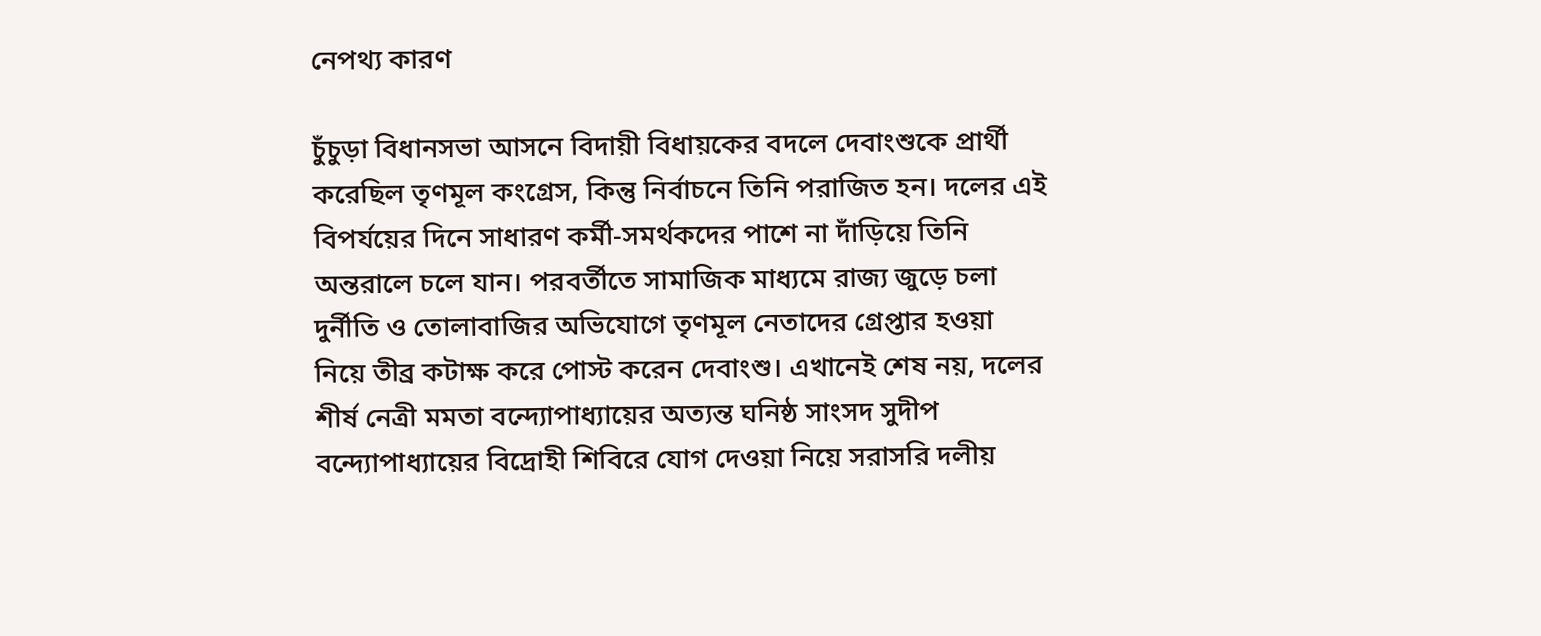নেপথ্য কারণ

চুঁচুড়া বিধানসভা আসনে বিদায়ী বিধায়কের বদলে দেবাংশুকে প্রার্থী করেছিল তৃণমূল কংগ্রেস, কিন্তু নির্বাচনে তিনি পরাজিত হন। দলের এই বিপর্যয়ের দিনে সাধারণ কর্মী-সমর্থকদের পাশে না দাঁড়িয়ে তিনি অন্তরালে চলে যান। পরবর্তীতে সামাজিক মাধ্যমে রাজ্য জুড়ে চলা দুর্নীতি ও তোলাবাজির অভিযোগে তৃণমূল নেতাদের গ্রেপ্তার হওয়া নিয়ে তীব্র কটাক্ষ করে পোস্ট করেন দেবাংশু। এখানেই শেষ নয়, দলের শীর্ষ নেত্রী মমতা বন্দ্যোপাধ্যায়ের অত্যন্ত ঘনিষ্ঠ সাংসদ সুদীপ বন্দ্যোপাধ্যায়ের বিদ্রোহী শিবিরে যোগ দেওয়া নিয়ে সরাসরি দলীয়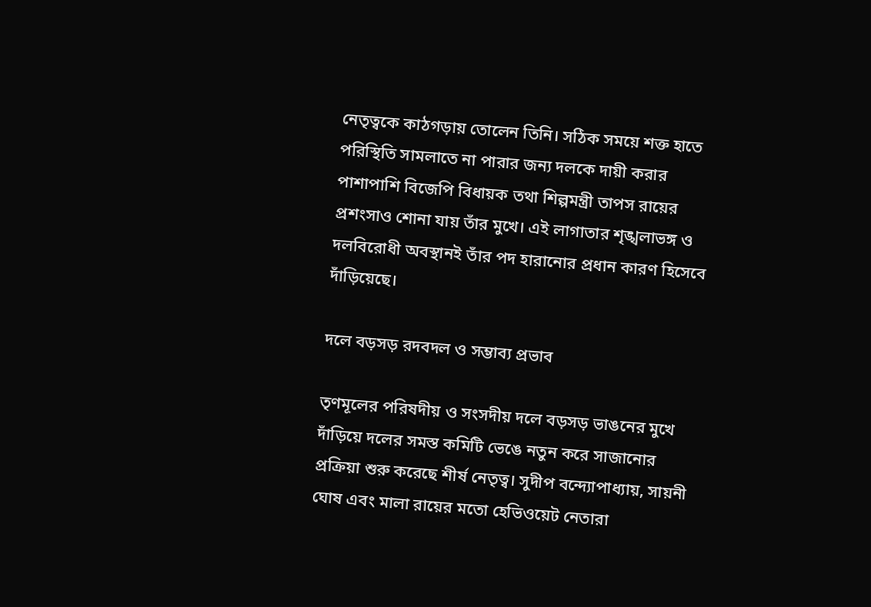নেতৃত্বকে কাঠগড়ায় তোলেন তিনি। সঠিক সময়ে শক্ত হাতে পরিস্থিতি সামলাতে না পারার জন্য দলকে দায়ী করার পাশাপাশি বিজেপি বিধায়ক তথা শিল্পমন্ত্রী তাপস রায়ের প্রশংসাও শোনা যায় তাঁর মুখে। এই লাগাতার শৃঙ্খলাভঙ্গ ও দলবিরোধী অবস্থানই তাঁর পদ হারানোর প্রধান কারণ হিসেবে দাঁড়িয়েছে।

দলে বড়সড় রদবদল ও সম্ভাব্য প্রভাব

তৃণমূলের পরিষদীয় ও সংসদীয় দলে বড়সড় ভাঙনের মুখে দাঁড়িয়ে দলের সমস্ত কমিটি ভেঙে নতুন করে সাজানোর প্রক্রিয়া শুরু করেছে শীর্ষ নেতৃত্ব। সুদীপ বন্দ্যোপাধ্যায়, সায়নী ঘোষ এবং মালা রায়ের মতো হেভিওয়েট নেতারা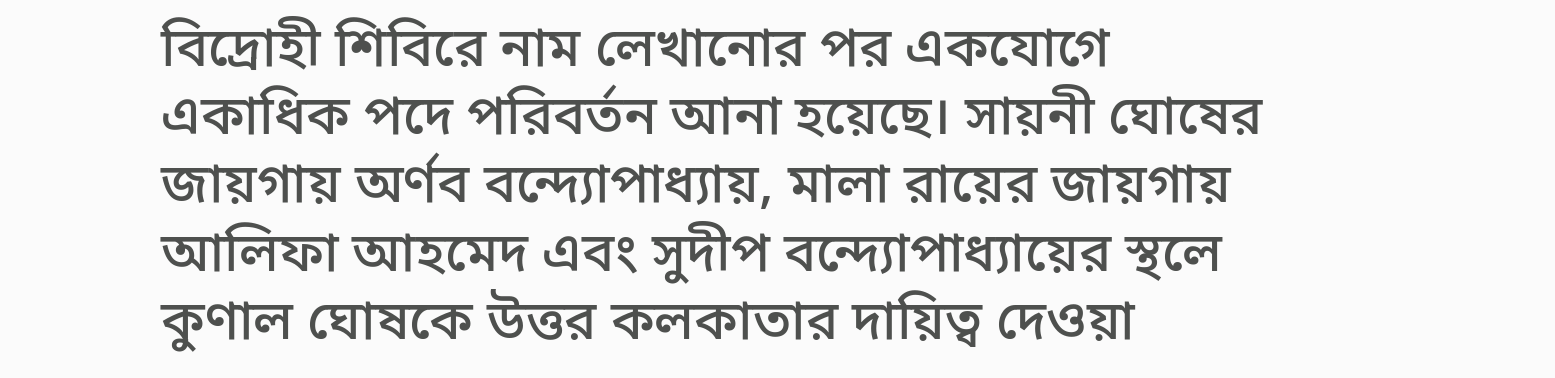বিদ্রোহী শিবিরে নাম লেখানোর পর একযোগে একাধিক পদে পরিবর্তন আনা হয়েছে। সায়নী ঘোষের জায়গায় অর্ণব বন্দ্যোপাধ্যায়, মালা রায়ের জায়গায় আলিফা আহমেদ এবং সুদীপ বন্দ্যোপাধ্যায়ের স্থলে কুণাল ঘোষকে উত্তর কলকাতার দায়িত্ব দেওয়া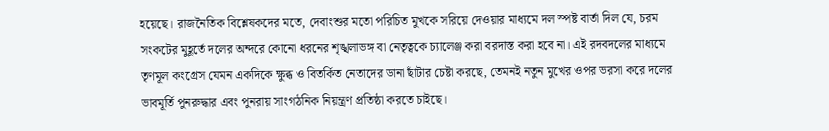হয়েছে। রাজনৈতিক বিশ্লেষকদের মতে, দেবাংশুর মতো পরিচিত মুখকে সরিয়ে দেওয়ার মাধ্যমে দল স্পষ্ট বার্তা দিল যে, চরম সংকটের মুহূর্তে দলের অন্দরে কোনো ধরনের শৃঙ্খলাভঙ্গ বা নেতৃত্বকে চ্যালেঞ্জ করা বরদাস্ত করা হবে না। এই রদবদলের মাধ্যমে তৃণমূল কংগ্রেস যেমন একদিকে ক্ষুব্ধ ও বিতর্কিত নেতাদের ডানা ছাঁটার চেষ্টা করছে, তেমনই নতুন মুখের ওপর ভরসা করে দলের ভাবমূর্তি পুনরুদ্ধার এবং পুনরায় সাংগঠনিক নিয়ন্ত্রণ প্রতিষ্ঠা করতে চাইছে।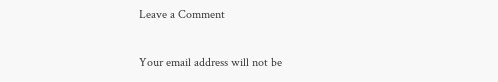Leave a Comment

Your email address will not be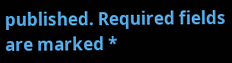published. Required fields are marked *